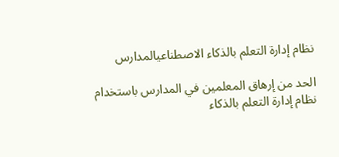نظام إدارة التعلم بالذكاء الاصطناعيالمدارس

الحد من إرهاق المعلمين في المدارس باستخدام نظام إدارة التعلم بالذكاء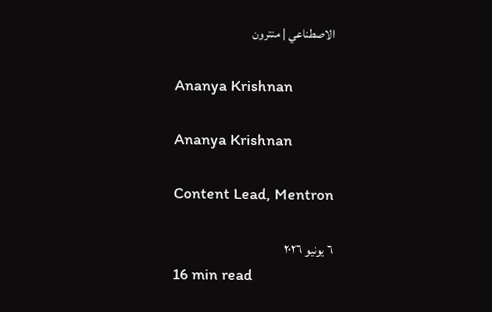الاصطناعي | منترون

Ananya Krishnan

Ananya Krishnan

Content Lead, Mentron

٦ يونيو ٢٠٢٦
16 min read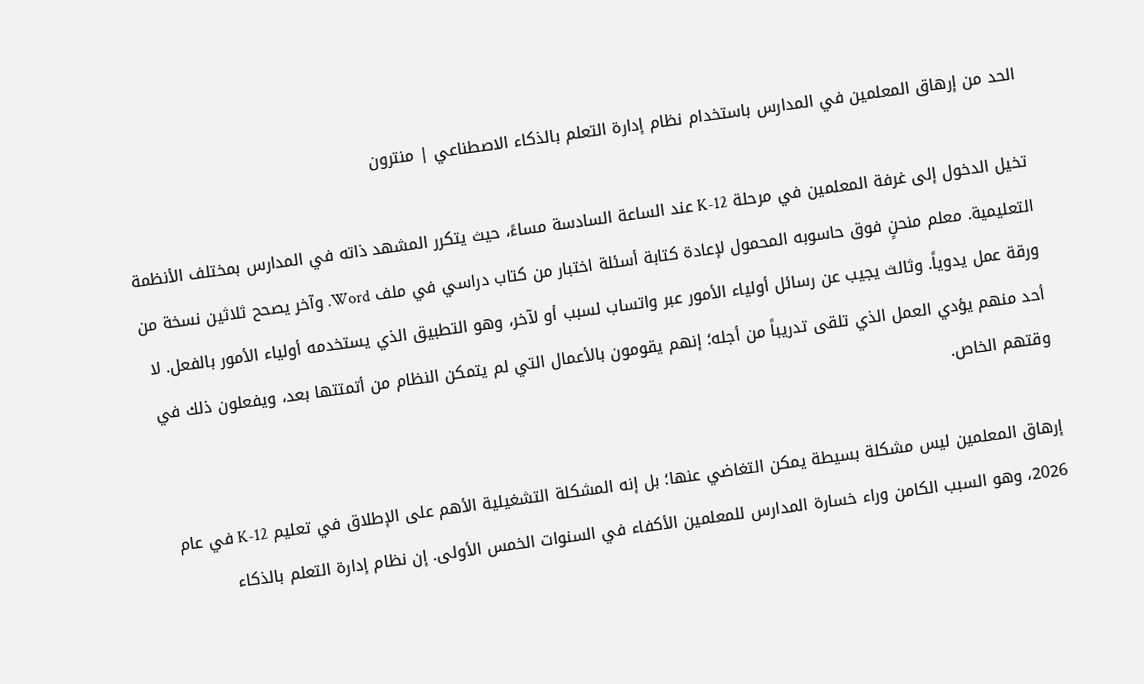الحد من إرهاق المعلمين في المدارس باستخدام نظام إدارة التعلم بالذكاء الاصطناعي | منترون

تخيل الدخول إلى غرفة المعلمين في مرحلة K-12 عند الساعة السادسة مساءً، حيث يتكرر المشهد ذاته في المدارس بمختلف الأنظمة التعليمية. معلم منحنٍ فوق حاسوبه المحمول لإعادة كتابة أسئلة اختبار من كتاب دراسي في ملف Word. وآخر يصحح ثلاثين نسخة من ورقة عمل يدوياً. وثالث يجيب عن رسائل أولياء الأمور عبر واتساب لسبب أو لآخر، وهو التطبيق الذي يستخدمه أولياء الأمور بالفعل. لا أحد منهم يؤدي العمل الذي تلقى تدريباً من أجله؛ إنهم يقومون بالأعمال التي لم يتمكن النظام من أتمتتها بعد، ويفعلون ذلك في وقتهم الخاص.

إرهاق المعلمين ليس مشكلة بسيطة يمكن التغاضي عنها؛ بل إنه المشكلة التشغيلية الأهم على الإطلاق في تعليم K-12 في عام 2026، وهو السبب الكامن وراء خسارة المدارس للمعلمين الأكفاء في السنوات الخمس الأولى. إن نظام إدارة التعلم بالذكاء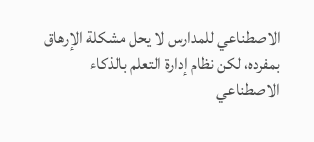الاصطناعي للمدارس لا يحل مشكلة الإرهاق بمفرده، لكن نظام إدارة التعلم بالذكاء الاصطناعي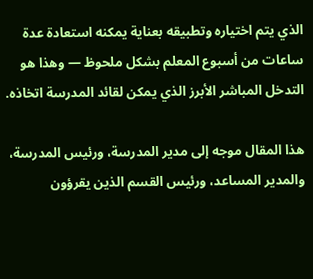الذي يتم اختياره وتطبيقه بعناية يمكنه استعادة عدة ساعات من أسبوع المعلم بشكل ملحوظ — وهذا هو التدخل المباشر الأبرز الذي يمكن لقائد المدرسة اتخاذه.

هذا المقال موجه إلى مدير المدرسة، ورئيس المدرسة، والمدير المساعد، ورئيس القسم الذين يقرؤون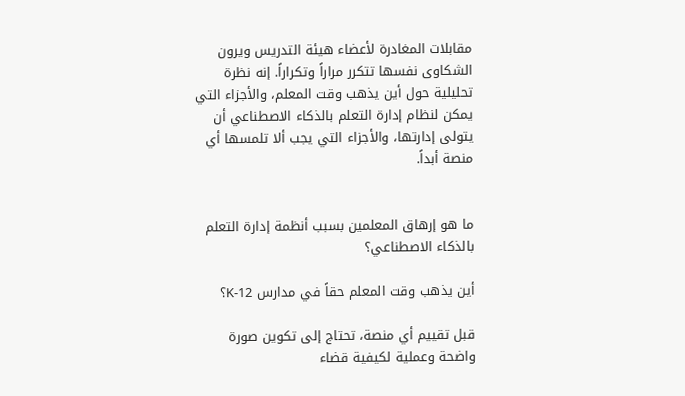مقابلات المغادرة لأعضاء هيئة التدريس ويرون الشكاوى نفسها تتكرر مراراً وتكراراً. إنه نظرة تحليلية حول أين يذهب وقت المعلم، والأجزاء التي يمكن لنظام إدارة التعلم بالذكاء الاصطناعي أن يتولى إدارتها، والأجزاء التي يجب ألا تلمسها أي منصة أبداً.


ما هو إرهاق المعلمين بسبب أنظمة إدارة التعلم بالذكاء الاصطناعي؟

أين يذهب وقت المعلم حقاً في مدارس K-12؟

قبل تقييم أي منصة، تحتاج إلى تكوين صورة واضحة وعملية لكيفية قضاء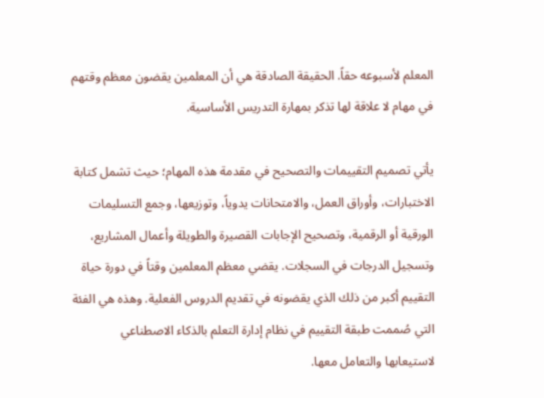المعلم لأسبوعه حقاً. الحقيقة الصادقة هي أن المعلمين يقضون معظم وقتهم في مهام لا علاقة لها تذكر بمهارة التدريس الأساسية.

يأتي تصميم التقييمات والتصحيح في مقدمة هذه المهام؛ حيث تشمل كتابة الاختبارات، وأوراق العمل، والامتحانات يدوياً، وتوزيعها، وجمع التسليمات الورقية أو الرقمية، وتصحيح الإجابات القصيرة والطويلة وأعمال المشاريع، وتسجيل الدرجات في السجلات. يقضي معظم المعلمين وقتاً في دورة حياة التقييم أكبر من ذلك الذي يقضونه في تقديم الدروس الفعلية. وهذه هي الفئة التي صُممت طبقة التقييم في نظام إدارة التعلم بالذكاء الاصطناعي لاستيعابها والتعامل معها.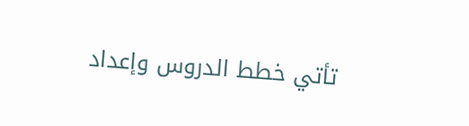تأتي خطط الدروس وإعداد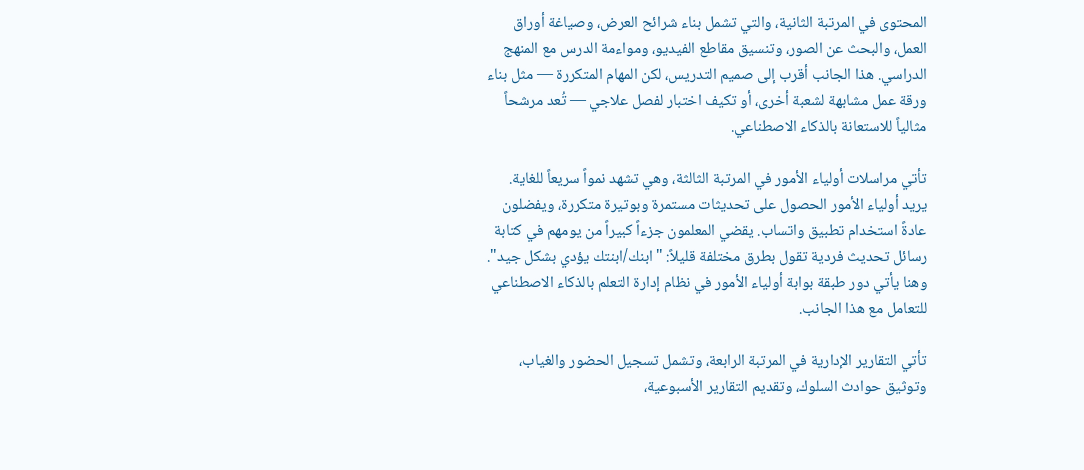المحتوى في المرتبة الثانية، والتي تشمل بناء شرائح العرض، وصياغة أوراق العمل، والبحث عن الصور، وتنسيق مقاطع الفيديو، ومواءمة الدرس مع المنهج الدراسي. هذا الجانب أقرب إلى صميم التدريس، لكن المهام المتكررة — مثل بناء ورقة عمل مشابهة لشعبة أخرى، أو تكيف اختبار لفصل علاجي — تُعد مرشحاً مثالياً للاستعانة بالذكاء الاصطناعي.

تأتي مراسلات أولياء الأمور في المرتبة الثالثة، وهي تشهد نمواً سريعاً للغاية. يريد أولياء الأمور الحصول على تحديثات مستمرة وبوتيرة متكررة، ويفضلون عادةً استخدام تطبيق واتساب. يقضي المعلمون جزءاً كبيراً من يومهم في كتابة رسائل تحديث فردية تقول بطرق مختلفة قليلاً: "ابنك/ابنتك يؤدي بشكل جيد". وهنا يأتي دور طبقة بوابة أولياء الأمور في نظام إدارة التعلم بالذكاء الاصطناعي للتعامل مع هذا الجانب.

تأتي التقارير الإدارية في المرتبة الرابعة، وتشمل تسجيل الحضور والغياب، وتوثيق حوادث السلوك، وتقديم التقارير الأسبوعية،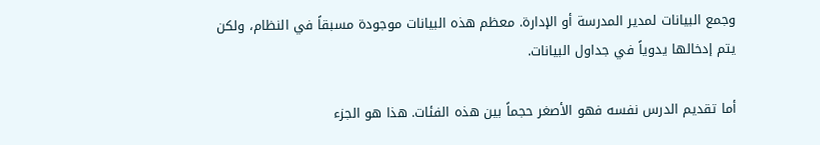وجمع البيانات لمدير المدرسة أو الإدارة. معظم هذه البيانات موجودة مسبقاً في النظام، ولكن يتم إدخالها يدوياً في جداول البيانات.

أما تقديم الدرس نفسه فهو الأصغر حجماً بين هذه الفئات. هذا هو الجزء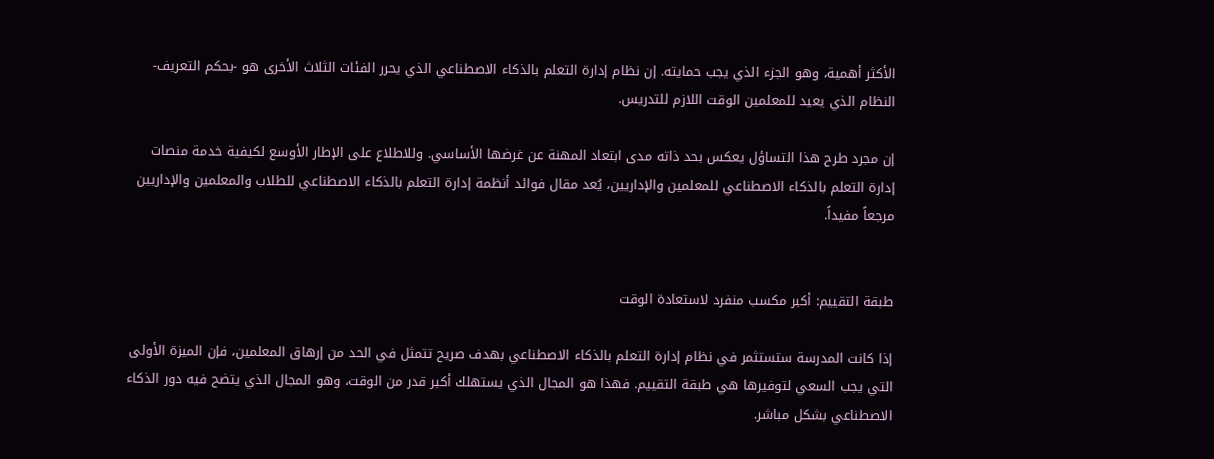الأكثر أهمية، وهو الجزء الذي يجب حمايته. إن نظام إدارة التعلم بالذكاء الاصطناعي الذي يحرر الفئات الثلاث الأخرى هو -بحكم التعريف- النظام الذي يعيد للمعلمين الوقت اللازم للتدريس.

إن مجرد طرح هذا التساؤل يعكس بحد ذاته مدى ابتعاد المهنة عن غرضها الأساسي. وللاطلاع على الإطار الأوسع لكيفية خدمة منصات إدارة التعلم بالذكاء الاصطناعي للمعلمين والإداريين، يُعد مقال فوائد أنظمة إدارة التعلم بالذكاء الاصطناعي للطلاب والمعلمين والإداريين مرجعاً مفيداً.


طبقة التقييم: أكبر مكسب منفرد لاستعادة الوقت

إذا كانت المدرسة ستستثمر في نظام إدارة التعلم بالذكاء الاصطناعي بهدف صريح تتمثل في الحد من إرهاق المعلمين، فإن الميزة الأولى التي يجب السعي لتوفيرها هي طبقة التقييم. فهذا هو المجال الذي يستهلك أكبر قدر من الوقت، وهو المجال الذي يتضح فيه دور الذكاء الاصطناعي بشكل مباشر.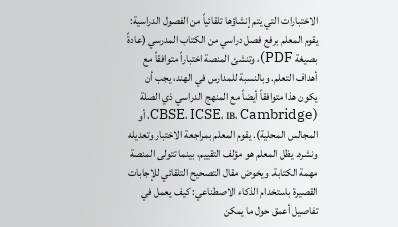الاختبارات التي يتم إنشاؤها تلقائياً من الفصول الدراسية: يقوم المعلم برفع فصل دراسي من الكتاب المدرسي (عادةً بصيغة PDF)، وتنشئ المنصة اختباراً متوافقاً مع أهداف التعلم. وبالنسبة للمدارس في الهند، يجب أن يكون هذا متوافقاً أيضاً مع المنهج الدراسي ذي الصلة (CBSE، ICSE، IB، Cambridge، أو المجالس المحلية). يقوم المعلم بمراجعة الاختبار وتعديله ونشره. يظل المعلم هو مؤلف التقييم، بينما تتولى المنصة مهمة الكتابة. ويخوض مقال التصحيح التلقائي للإجابات القصيرة باستخدام الذكاء الاصطناعي: كيف يعمل في تفاصيل أعمق حول ما يمكن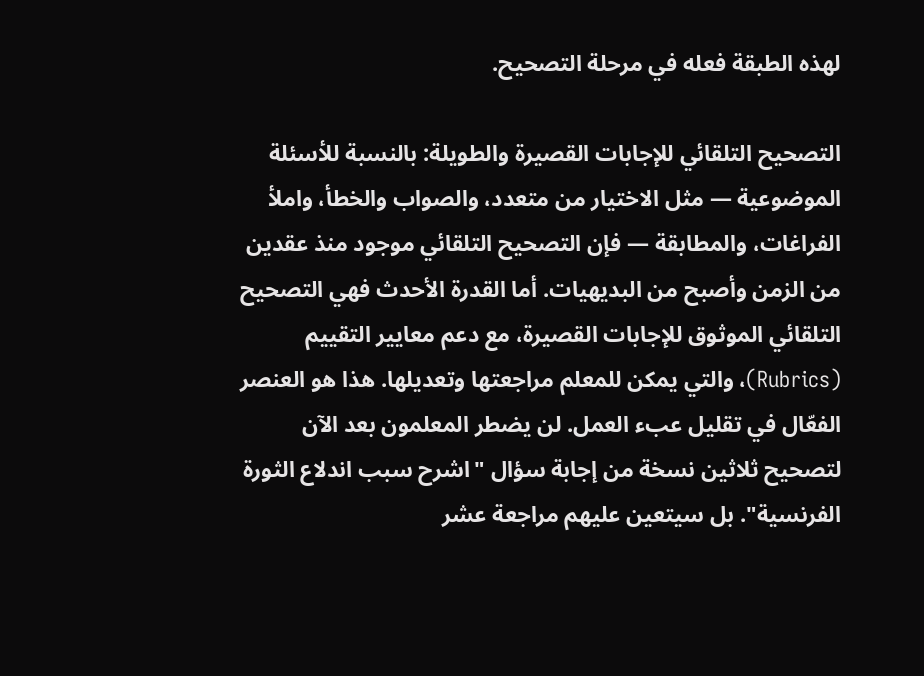لهذه الطبقة فعله في مرحلة التصحيح.

التصحيح التلقائي للإجابات القصيرة والطويلة: بالنسبة للأسئلة الموضوعية — مثل الاختيار من متعدد، والصواب والخطأ، واملأ الفراغات، والمطابقة — فإن التصحيح التلقائي موجود منذ عقدين من الزمن وأصبح من البديهيات. أما القدرة الأحدث فهي التصحيح التلقائي الموثوق للإجابات القصيرة، مع دعم معايير التقييم (Rubrics)، والتي يمكن للمعلم مراجعتها وتعديلها. هذا هو العنصر الفعّال في تقليل عبء العمل. لن يضطر المعلمون بعد الآن لتصحيح ثلاثين نسخة من إجابة سؤال "اشرح سبب اندلاع الثورة الفرنسية". بل سيتعين عليهم مراجعة عشر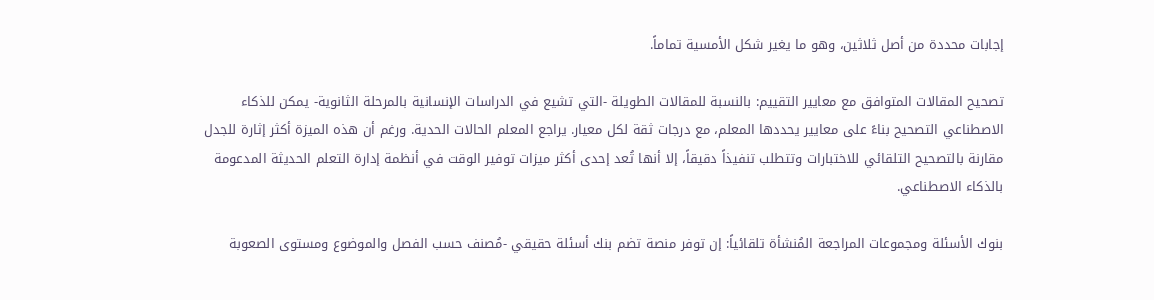إجابات محددة من أصل ثلاثين، وهو ما يغير شكل الأمسية تماماً.

تصحيح المقالات المتوافق مع معايير التقييم: بالنسبة للمقالات الطويلة -التي تشيع في الدراسات الإنسانية بالمرحلة الثانوية- يمكن للذكاء الاصطناعي التصحيح بناءً على معايير يحددها المعلم، مع درجات ثقة لكل معيار. يراجع المعلم الحالات الحدية. ورغم أن هذه الميزة أكثر إثارة للجدل مقارنة بالتصحيح التلقائي للاختبارات وتتطلب تنفيذاً دقيقاً، إلا أنها تُعد إحدى أكثر ميزات توفير الوقت في أنظمة إدارة التعلم الحديثة المدعومة بالذكاء الاصطناعي.

بنوك الأسئلة ومجموعات المراجعة المُنشأة تلقائياً: إن توفر منصة تضم بنك أسئلة حقيقي -مُصنف حسب الفصل والموضوع ومستوى الصعوبة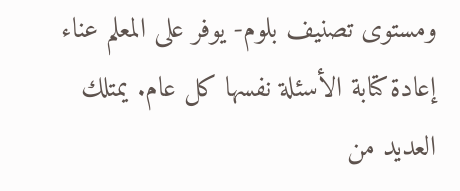ومستوى تصنيف بلوم- يوفر على المعلم عناء إعادة كتابة الأسئلة نفسها كل عام. يمتلك العديد من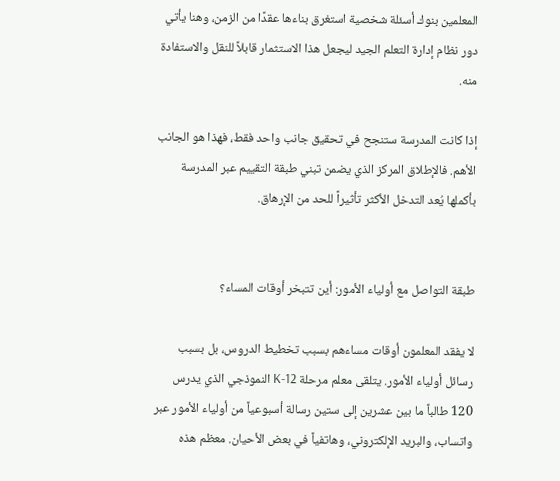المعلمين بنوك أسئلة شخصية استغرق بناءها عقدًا من الزمن، وهنا يأتي دور نظام إدارة التعلم الجيد ليجعل هذا الاستثمار قابلاً للنقل والاستفادة منه.

إذا كانت المدرسة ستنجح في تحقيق جانب واحد فقط، فهذا هو الجانب الأهم. فالإطلاق المركز الذي يضمن تبني طبقة التقييم عبر المدرسة بأكملها يُعد التدخل الأكثر تأثيراً للحد من الإرهاق.


طبقة التواصل مع أولياء الأمور: أين تتبخر أوقات المساء؟

لا يفقد المعلمون أوقات مساءهم بسبب تخطيط الدروس، بل بسبب رسائل أولياء الأمور. يتلقى معلم مرحلة K-12 النموذجي الذي يدرس 120 طالباً ما بين عشرين إلى ستين رسالة أسبوعياً من أولياء الأمور عبر واتساب، والبريد الإلكتروني، وهاتفياً في بعض الأحيان. معظم هذه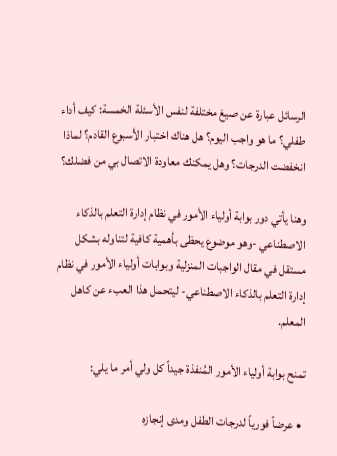الرسائل عبارة عن صيغ مختلفة لنفس الأسئلة الخمسة: كيف أداء طفلي؟ ما هو واجب اليوم؟ هل هناك اختبار الأسبوع القادم؟ لماذا انخفضت الدرجات؟ وهل يمكنك معاودة الاتصال بي من فضلك؟

وهنا يأتي دور بوابة أولياء الأمور في نظام إدارة التعلم بالذكاء الاصطناعي -وهو موضوع يحظى بأهمية كافية لتناوله بشكل مستقل في مقال الواجبات المنزلية وبوابات أولياء الأمور في نظام إدارة التعلم بالذكاء الاصطناعي- ليتحمل هذا العبء عن كاهل المعلم.

تمنح بوابة أولياء الأمور المُنفذة جيداً كل ولي أمر ما يلي:

  • عرضاً فورياً لدرجات الطفل ومدى إنجازه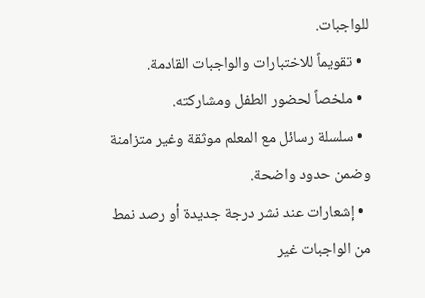للواجبات.
  • تقويماً للاختبارات والواجبات القادمة.
  • ملخصاً لحضور الطفل ومشاركته.
  • سلسلة رسائل مع المعلم موثقة وغير متزامنة وضمن حدود واضحة.
  • إشعارات عند نشر درجة جديدة أو رصد نمط من الواجبات غير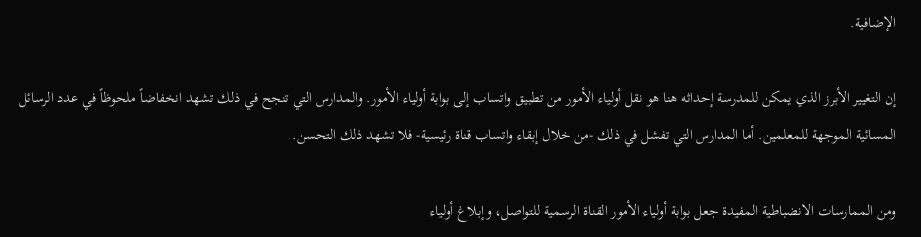الإضافية.

إن التغيير الأبرز الذي يمكن للمدرسة إحداثه هنا هو نقل أولياء الأمور من تطبيق واتساب إلى بوابة أولياء الأمور. والمدارس التي تنجح في ذلك تشهد انخفاضاً ملحوظاً في عدد الرسائل المسائية الموجهة للمعلمين. أما المدارس التي تفشل في ذلك -من خلال إبقاء واتساب قناة رئيسية- فلا تشهد ذلك التحسن.

ومن الممارسات الانضباطية المفيدة جعل بوابة أولياء الأمور القناة الرسمية للتواصل، وإبلاغ أولياء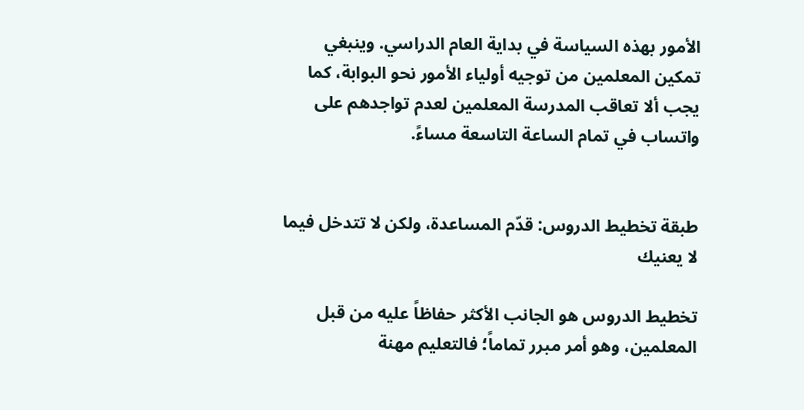الأمور بهذه السياسة في بداية العام الدراسي. وينبغي تمكين المعلمين من توجيه أولياء الأمور نحو البوابة، كما يجب ألا تعاقب المدرسة المعلمين لعدم تواجدهم على واتساب في تمام الساعة التاسعة مساءً.


طبقة تخطيط الدروس: قدّم المساعدة، ولكن لا تتدخل فيما لا يعنيك

تخطيط الدروس هو الجانب الأكثر حفاظاً عليه من قبل المعلمين، وهو أمر مبرر تماماً؛ فالتعليم مهنة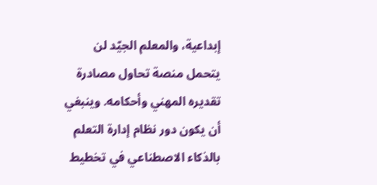إبداعية، والمعلم الجيّد لن يتحمل منصة تحاول مصادرة تقديره المهني وأحكامه. وينبغي أن يكون دور نظام إدارة التعلم بالذكاء الاصطناعي في تخطيط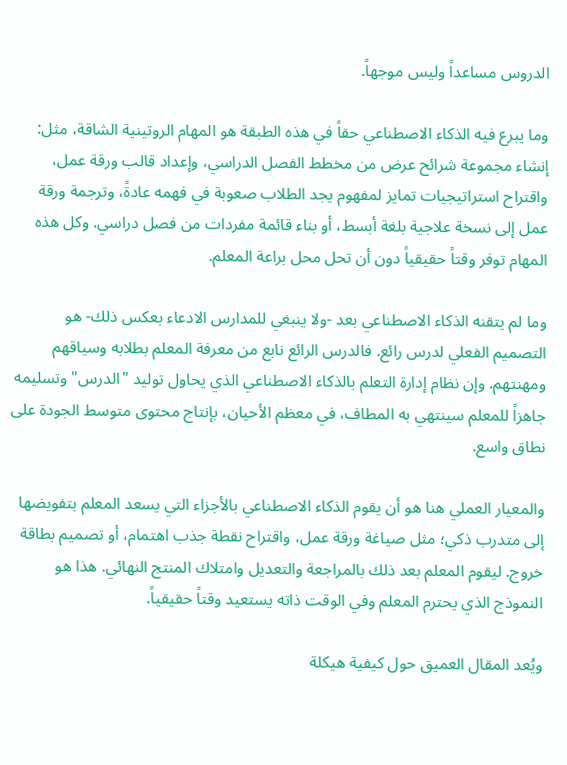الدروس مساعداً وليس موجهاً.

وما يبرع فيه الذكاء الاصطناعي حقاً في هذه الطبقة هو المهام الروتينية الشاقة، مثل: إنشاء مجموعة شرائح عرض من مخطط الفصل الدراسي، وإعداد قالب ورقة عمل، واقتراح استراتيجيات تمايز لمفهوم يجد الطلاب صعوبة في فهمه عادةً، وترجمة ورقة عمل إلى نسخة علاجية بلغة أبسط، أو بناء قائمة مفردات من فصل دراسي. وكل هذه المهام توفر وقتاً حقيقياً دون أن تحل محل براعة المعلم.

وما لم يتقنه الذكاء الاصطناعي بعد -ولا ينبغي للمدارس الادعاء بعكس ذلك- هو التصميم الفعلي لدرس رائع. فالدرس الرائع نابع من معرفة المعلم بطلابه وسياقهم ومهنتهم. وإن نظام إدارة التعلم بالذكاء الاصطناعي الذي يحاول توليد "الدرس" وتسليمه جاهزاً للمعلم سينتهي به المطاف، في معظم الأحيان، بإنتاج محتوى متوسط الجودة على نطاق واسع.

والمعيار العملي هنا هو أن يقوم الذكاء الاصطناعي بالأجزاء التي يسعد المعلم بتفويضها إلى متدرب ذكي؛ مثل صياغة ورقة عمل، واقتراح نقطة جذب اهتمام، أو تصميم بطاقة خروج. ليقوم المعلم بعد ذلك بالمراجعة والتعديل وامتلاك المنتج النهائي. هذا هو النموذج الذي يحترم المعلم وفي الوقت ذاته يستعيد وقتاً حقيقياً.

ويُعد المقال العميق حول كيفية هيكلة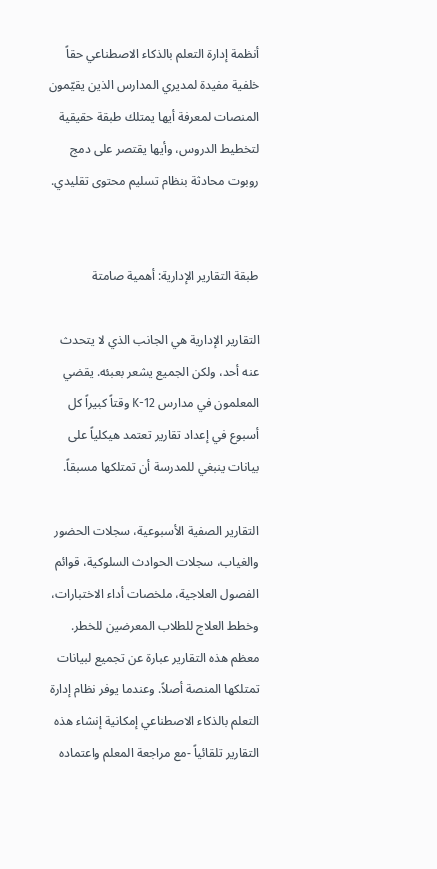أنظمة إدارة التعلم بالذكاء الاصطناعي حقاً خلفية مفيدة لمديري المدارس الذين يقيّمون المنصات لمعرفة أيها يمتلك طبقة حقيقية لتخطيط الدروس، وأيها يقتصر على دمج روبوت محادثة بنظام تسليم محتوى تقليدي.


طبقة التقارير الإدارية: أهمية صامتة

التقارير الإدارية هي الجانب الذي لا يتحدث عنه أحد، ولكن الجميع يشعر بعبئه. يقضي المعلمون في مدارس K-12 وقتاً كبيراً كل أسبوع في إعداد تقارير تعتمد هيكلياً على بيانات ينبغي للمدرسة أن تمتلكها مسبقاً.

التقارير الصفية الأسبوعية، سجلات الحضور والغياب، سجلات الحوادث السلوكية، قوائم الفصول العلاجية، ملخصات أداء الاختبارات، وخطط العلاج للطلاب المعرضين للخطر. معظم هذه التقارير عبارة عن تجميع لبيانات تمتلكها المنصة أصلاً. وعندما يوفر نظام إدارة التعلم بالذكاء الاصطناعي إمكانية إنشاء هذه التقارير تلقائياً -مع مراجعة المعلم واعتماده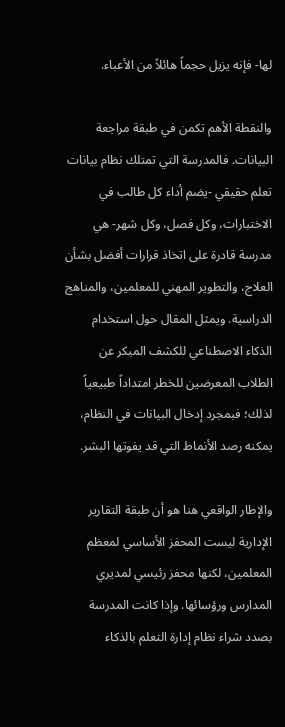لها- فإنه يزيل حجماً هائلاً من الأعباء.

والنقطة الأهم تكمن في طبقة مراجعة البيانات. فالمدرسة التي تمتلك نظام بيانات تعلم حقيقي -يضم أداء كل طالب في الاختبارات، وكل فصل، وكل شهر- هي مدرسة قادرة على اتخاذ قرارات أفضل بشأن العلاج، والتطوير المهني للمعلمين، والمناهج الدراسية. ويمثل المقال حول استخدام الذكاء الاصطناعي للكشف المبكر عن الطلاب المعرضين للخطر امتداداً طبيعياً لذلك؛ فبمجرد إدخال البيانات في النظام، يمكنه رصد الأنماط التي قد يفوتها البشر.

والإطار الواقعي هنا هو أن طبقة التقارير الإدارية ليست المحفز الأساسي لمعظم المعلمين، لكنها محفز رئيسي لمديري المدارس ورؤسائها. وإذا كانت المدرسة بصدد شراء نظام إدارة التعلم بالذكاء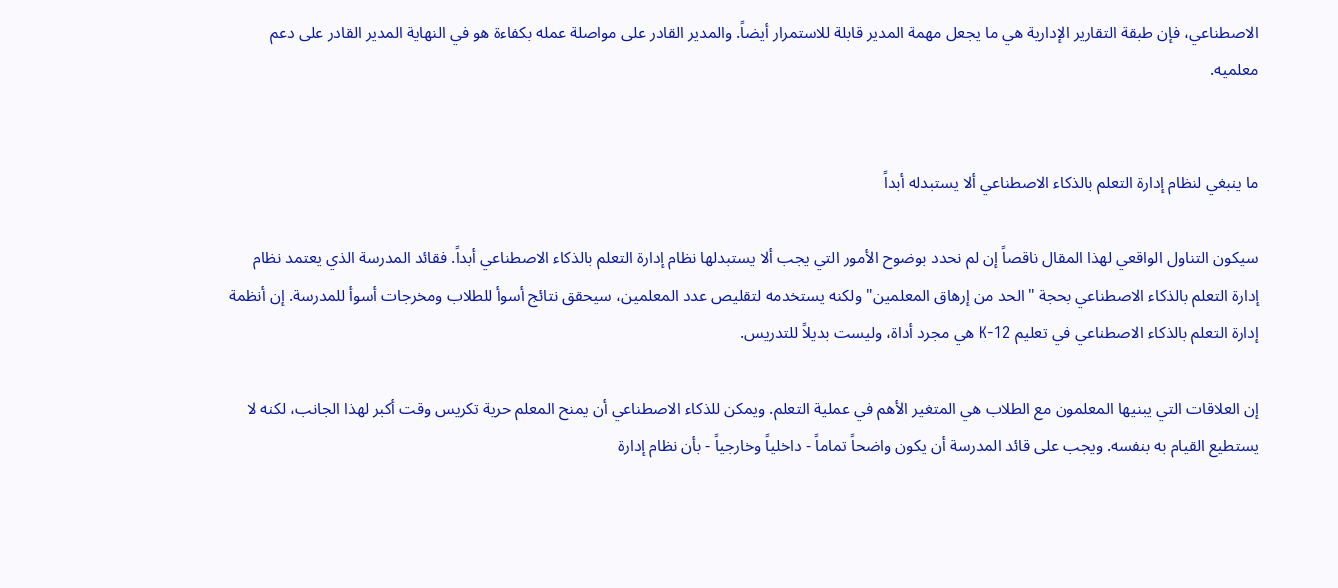الاصطناعي، فإن طبقة التقارير الإدارية هي ما يجعل مهمة المدير قابلة للاستمرار أيضاً. والمدير القادر على مواصلة عمله بكفاءة هو في النهاية المدير القادر على دعم معلميه.


ما ينبغي لنظام إدارة التعلم بالذكاء الاصطناعي ألا يستبدله أبداً

سيكون التناول الواقعي لهذا المقال ناقصاً إن لم نحدد بوضوح الأمور التي يجب ألا يستبدلها نظام إدارة التعلم بالذكاء الاصطناعي أبداً. فقائد المدرسة الذي يعتمد نظام إدارة التعلم بالذكاء الاصطناعي بحجة "الحد من إرهاق المعلمين" ولكنه يستخدمه لتقليص عدد المعلمين، سيحقق نتائج أسوأ للطلاب ومخرجات أسوأ للمدرسة. إن أنظمة إدارة التعلم بالذكاء الاصطناعي في تعليم K-12 هي مجرد أداة، وليست بديلاً للتدريس.

إن العلاقات التي يبنيها المعلمون مع الطلاب هي المتغير الأهم في عملية التعلم. ويمكن للذكاء الاصطناعي أن يمنح المعلم حرية تكريس وقت أكبر لهذا الجانب، لكنه لا يستطيع القيام به بنفسه. ويجب على قائد المدرسة أن يكون واضحاً تماماً - داخلياً وخارجياً - بأن نظام إدارة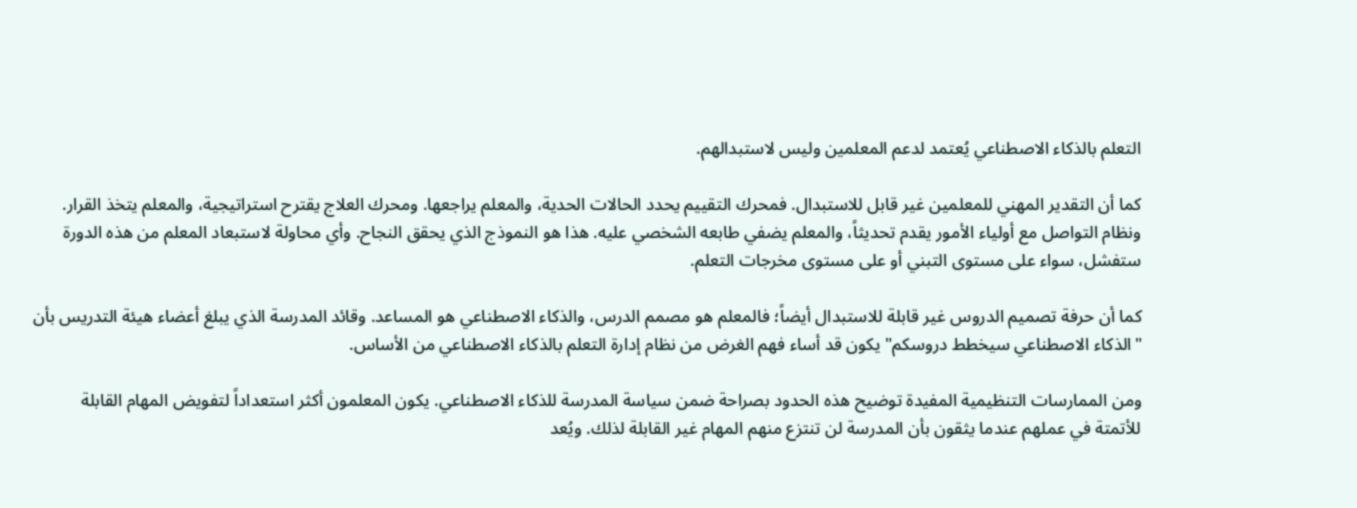التعلم بالذكاء الاصطناعي يُعتمد لدعم المعلمين وليس لاستبدالهم.

كما أن التقدير المهني للمعلمين غير قابل للاستبدال. فمحرك التقييم يحدد الحالات الحدية، والمعلم يراجعها. ومحرك العلاج يقترح استراتيجية، والمعلم يتخذ القرار. ونظام التواصل مع أولياء الأمور يقدم تحديثاً، والمعلم يضفي طابعه الشخصي عليه. هذا هو النموذج الذي يحقق النجاح. وأي محاولة لاستبعاد المعلم من هذه الدورة ستفشل، سواء على مستوى التبني أو على مستوى مخرجات التعلم.

كما أن حرفة تصميم الدروس غير قابلة للاستبدال أيضاً؛ فالمعلم هو مصمم الدرس، والذكاء الاصطناعي هو المساعد. وقائد المدرسة الذي يبلغ أعضاء هيئة التدريس بأن "الذكاء الاصطناعي سيخطط دروسكم" يكون قد أساء فهم الغرض من نظام إدارة التعلم بالذكاء الاصطناعي من الأساس.

ومن الممارسات التنظيمية المفيدة توضيح هذه الحدود بصراحة ضمن سياسة المدرسة للذكاء الاصطناعي. يكون المعلمون أكثر استعداداً لتفويض المهام القابلة للأتمتة في عملهم عندما يثقون بأن المدرسة لن تنتزع منهم المهام غير القابلة لذلك. ويُعد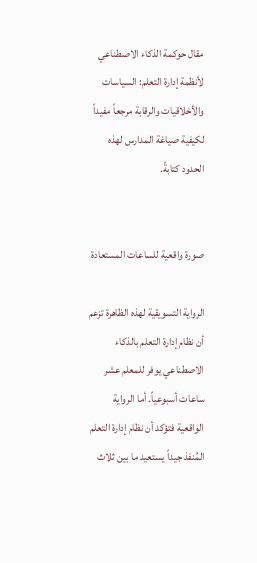مقال حوكمة الذكاء الاصطناعي لأنظمة إدارة التعلم: السياسات والأخلاقيات والرقابة مرجعاً مفيداً لكيفية صياغة المدارس لهذه الحدود كتابةً.


صورة واقعية للساعات المستعادة

الرواية التسويقية لهذه الظاهرة تزعم أن نظام إدارة التعلم بالذكاء الاصطناعي يوفر للمعلم عشر ساعات أسبوعياً. أما الرواية الواقعية فتؤكد أن نظام إدارة التعلم المُنفذ جيداً يستعيد ما بين ثلاث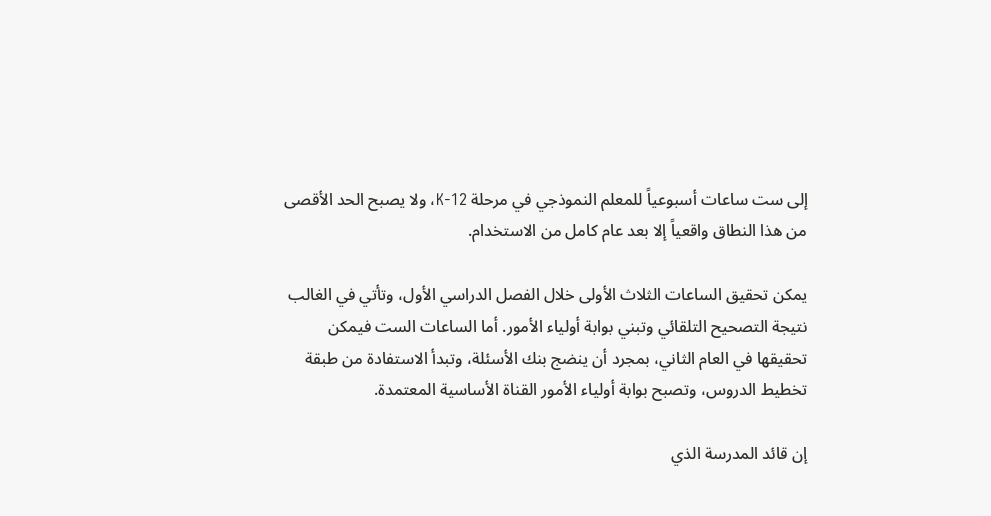إلى ست ساعات أسبوعياً للمعلم النموذجي في مرحلة K-12، ولا يصبح الحد الأقصى من هذا النطاق واقعياً إلا بعد عام كامل من الاستخدام.

يمكن تحقيق الساعات الثلاث الأولى خلال الفصل الدراسي الأول، وتأتي في الغالب نتيجة التصحيح التلقائي وتبني بوابة أولياء الأمور. أما الساعات الست فيمكن تحقيقها في العام الثاني، بمجرد أن ينضج بنك الأسئلة، وتبدأ الاستفادة من طبقة تخطيط الدروس، وتصبح بوابة أولياء الأمور القناة الأساسية المعتمدة.

إن قائد المدرسة الذي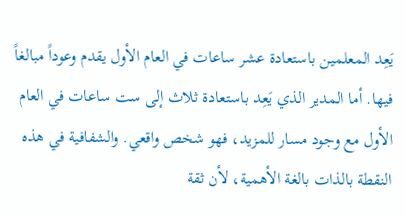يَعِد المعلمين باستعادة عشر ساعات في العام الأول يقدم وعوداً مبالغاً فيها. أما المدير الذي يَعِد باستعادة ثلاث إلى ست ساعات في العام الأول مع وجود مسار للمزيد، فهو شخص واقعي. والشفافية في هذه النقطة بالذات بالغة الأهمية، لأن ثقة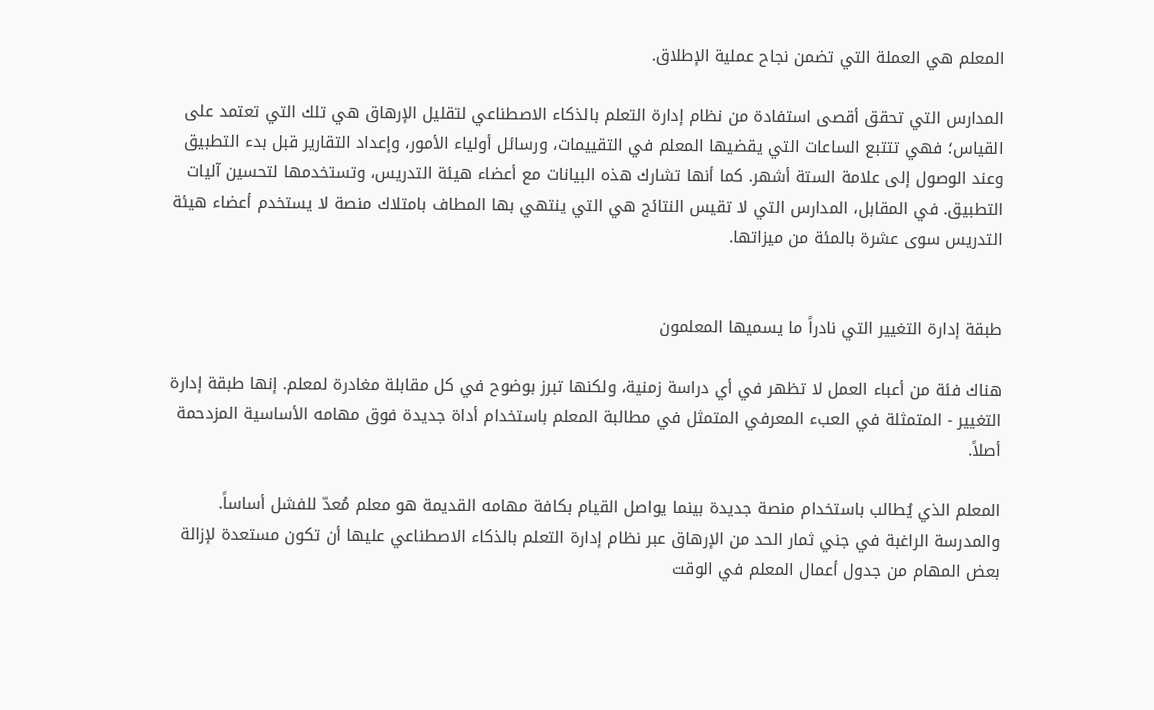المعلم هي العملة التي تضمن نجاح عملية الإطلاق.

المدارس التي تحقق أقصى استفادة من نظام إدارة التعلم بالذكاء الاصطناعي لتقليل الإرهاق هي تلك التي تعتمد على القياس؛ فهي تتتبع الساعات التي يقضيها المعلم في التقييمات، ورسائل أولياء الأمور، وإعداد التقارير قبل بدء التطبيق وعند الوصول إلى علامة الستة أشهر. كما أنها تشارك هذه البيانات مع أعضاء هيئة التدريس، وتستخدمها لتحسين آليات التطبيق. في المقابل، المدارس التي لا تقيس النتائج هي التي ينتهي بها المطاف بامتلاك منصة لا يستخدم أعضاء هيئة التدريس سوى عشرة بالمئة من ميزاتها.


طبقة إدارة التغيير التي نادراً ما يسميها المعلمون

هناك فئة من أعباء العمل لا تظهر في أي دراسة زمنية، ولكنها تبرز بوضوح في كل مقابلة مغادرة لمعلم. إنها طبقة إدارة التغيير - المتمثلة في العبء المعرفي المتمثل في مطالبة المعلم باستخدام أداة جديدة فوق مهامه الأساسية المزدحمة أصلاً.

المعلم الذي يُطالب باستخدام منصة جديدة بينما يواصل القيام بكافة مهامه القديمة هو معلم مُعدّ للفشل أساساً. والمدرسة الراغبة في جني ثمار الحد من الإرهاق عبر نظام إدارة التعلم بالذكاء الاصطناعي عليها أن تكون مستعدة لإزالة بعض المهام من جدول أعمال المعلم في الوقت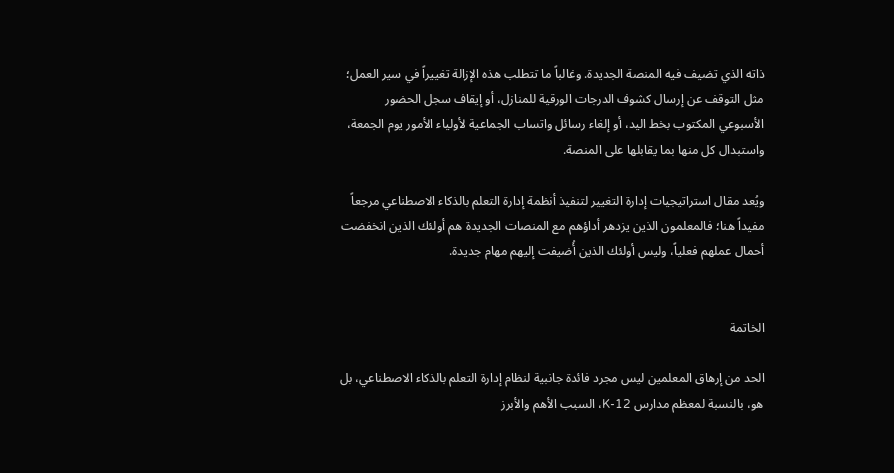ذاته الذي تضيف فيه المنصة الجديدة. وغالباً ما تتطلب هذه الإزالة تغييراً في سير العمل؛ مثل التوقف عن إرسال كشوف الدرجات الورقية للمنازل، أو إيقاف سجل الحضور الأسبوعي المكتوب بخط اليد، أو إلغاء رسائل واتساب الجماعية لأولياء الأمور يوم الجمعة، واستبدال كل منها بما يقابلها على المنصة.

ويُعد مقال استراتيجيات إدارة التغيير لتنفيذ أنظمة إدارة التعلم بالذكاء الاصطناعي مرجعاً مفيداً هنا؛ فالمعلمون الذين يزدهر أداؤهم مع المنصات الجديدة هم أولئك الذين انخفضت أحمال عملهم فعلياً، وليس أولئك الذين أُضيفت إليهم مهام جديدة.


الخاتمة

الحد من إرهاق المعلمين ليس مجرد فائدة جانبية لنظام إدارة التعلم بالذكاء الاصطناعي، بل هو، بالنسبة لمعظم مدارس K-12، السبب الأهم والأبرز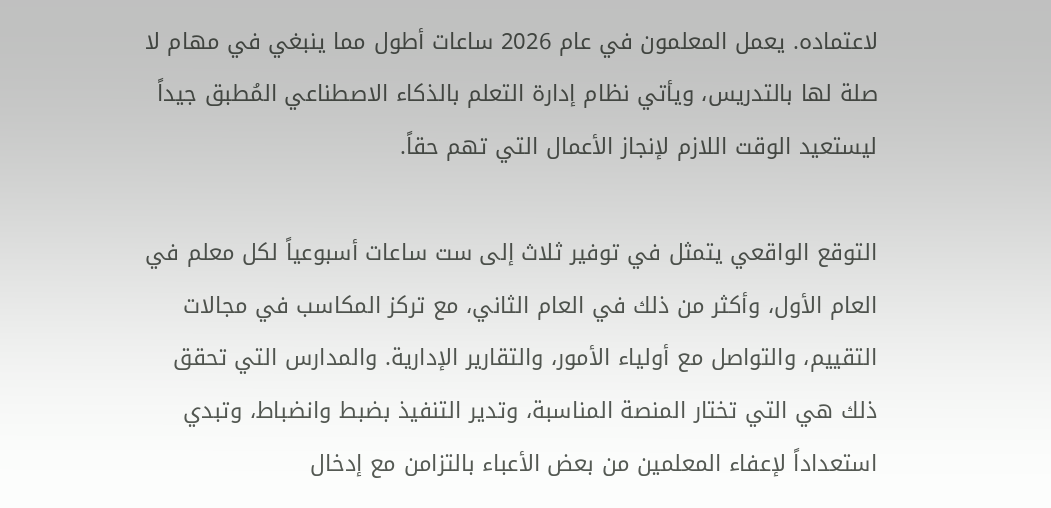لاعتماده. يعمل المعلمون في عام 2026 ساعات أطول مما ينبغي في مهام لا صلة لها بالتدريس، ويأتي نظام إدارة التعلم بالذكاء الاصطناعي المُطبق جيداً ليستعيد الوقت اللازم لإنجاز الأعمال التي تهم حقاً.

التوقع الواقعي يتمثل في توفير ثلاث إلى ست ساعات أسبوعياً لكل معلم في العام الأول، وأكثر من ذلك في العام الثاني، مع تركز المكاسب في مجالات التقييم، والتواصل مع أولياء الأمور، والتقارير الإدارية. والمدارس التي تحقق ذلك هي التي تختار المنصة المناسبة، وتدير التنفيذ بضبط وانضباط، وتبدي استعداداً لإعفاء المعلمين من بعض الأعباء بالتزامن مع إدخال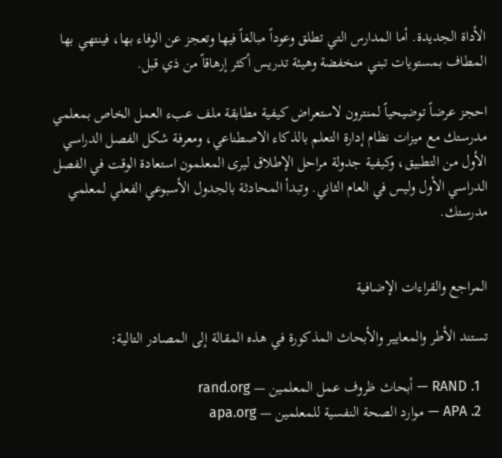الأداة الجديدة. أما المدارس التي تطلق وعوداً مبالغاً فيها وتعجز عن الوفاء بها، فينتهي بها المطاف بمستويات تبني منخفضة وهيئة تدريس أكثر إرهاقاً من ذي قبل.

احجز عرضاً توضيحياً لمنترون لاستعراض كيفية مطابقة ملف عبء العمل الخاص بمعلمي مدرستك مع ميزات نظام إدارة التعلم بالذكاء الاصطناعي، ومعرفة شكل الفصل الدراسي الأول من التطبيق، وكيفية جدولة مراحل الإطلاق ليرى المعلمون استعادة الوقت في الفصل الدراسي الأول وليس في العام الثاني. وتبدأ المحادثة بالجدول الأسبوعي الفعلي لمعلمي مدرستك.


المراجع والقراءات الإضافية

تستند الأطر والمعايير والأبحاث المذكورة في هذه المقالة إلى المصادر التالية:

  1. RAND — أبحاث ظروف عمل المعلمين — rand.org
  2. APA — موارد الصحة النفسية للمعلمين — apa.org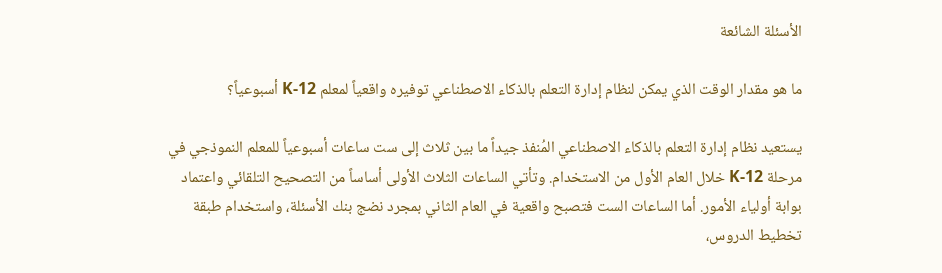الأسئلة الشائعة

ما هو مقدار الوقت الذي يمكن لنظام إدارة التعلم بالذكاء الاصطناعي توفيره واقعياً لمعلم K-12 أسبوعياً؟

يستعيد نظام إدارة التعلم بالذكاء الاصطناعي المُنفذ جيداً ما بين ثلاث إلى ست ساعات أسبوعياً للمعلم النموذجي في مرحلة K-12 خلال العام الأول من الاستخدام. وتأتي الساعات الثلاث الأولى أساساً من التصحيح التلقائي واعتماد بوابة أولياء الأمور. أما الساعات الست فتصبح واقعية في العام الثاني بمجرد نضج بنك الأسئلة، واستخدام طبقة تخطيط الدروس،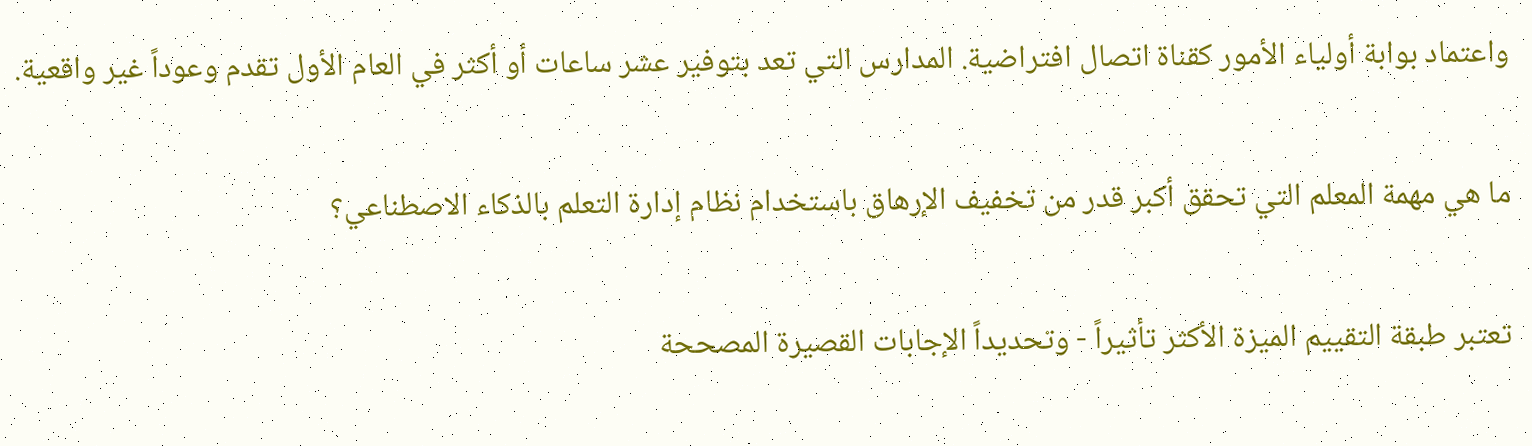واعتماد بوابة أولياء الأمور كقناة اتصال افتراضية. المدارس التي تعد بتوفير عشر ساعات أو أكثر في العام الأول تقدم وعوداً غير واقعية.

ما هي مهمة المعلم التي تحقق أكبر قدر من تخفيف الإرهاق باستخدام نظام إدارة التعلم بالذكاء الاصطناعي؟

تعتبر طبقة التقييم الميزة الأكثر تأثيراً - وتحديداً الإجابات القصيرة المصححة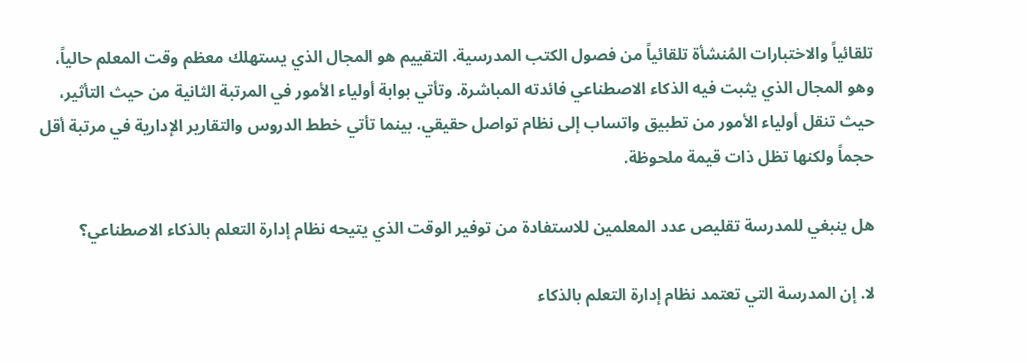تلقائياً والاختبارات المُنشأة تلقائياً من فصول الكتب المدرسية. التقييم هو المجال الذي يستهلك معظم وقت المعلم حالياً، وهو المجال الذي يثبت فيه الذكاء الاصطناعي فائدته المباشرة. وتأتي بوابة أولياء الأمور في المرتبة الثانية من حيث التأثير، حيث تنقل أولياء الأمور من تطبيق واتساب إلى نظام تواصل حقيقي. بينما تأتي خطط الدروس والتقارير الإدارية في مرتبة أقل حجماً ولكنها تظل ذات قيمة ملحوظة.

هل ينبغي للمدرسة تقليص عدد المعلمين للاستفادة من توفير الوقت الذي يتيحه نظام إدارة التعلم بالذكاء الاصطناعي؟

لا. إن المدرسة التي تعتمد نظام إدارة التعلم بالذكاء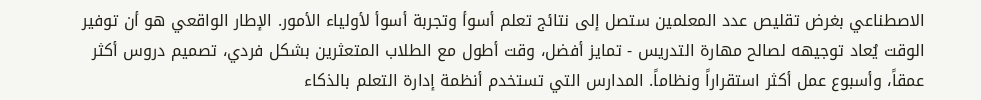الاصطناعي بغرض تقليص عدد المعلمين ستصل إلى نتائج تعلم أسوأ وتجربة أسوأ لأولياء الأمور. الإطار الواقعي هو أن توفير الوقت يُعاد توجيهه لصالح مهارة التدريس - تمايز أفضل، وقت أطول مع الطلاب المتعثرين بشكل فردي، تصميم دروس أكثر عمقاً، وأسبوع عمل أكثر استقراراً ونظاماً. المدارس التي تستخدم أنظمة إدارة التعلم بالذكاء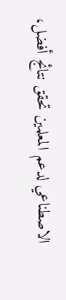الاصطناعي لدعم المعلمين تحقق نتائج أفضل،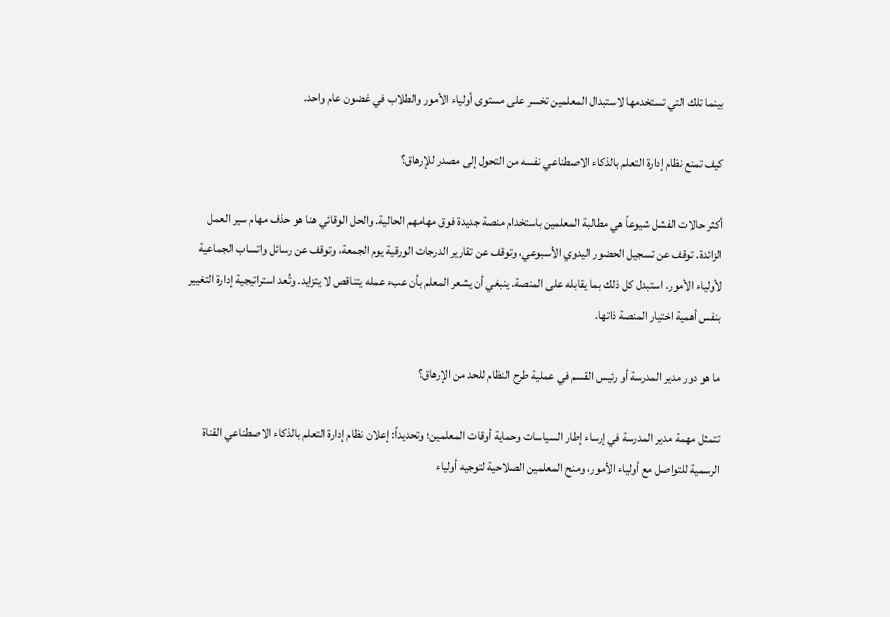بينما تلك التي تستخدمها لاستبدال المعلمين تخسر على مستوى أولياء الأمور والطلاب في غضون عام واحد.

كيف تمنع نظام إدارة التعلم بالذكاء الاصطناعي نفسه من التحول إلى مصدر للإرهاق؟

أكثر حالات الفشل شيوعاً هي مطالبة المعلمين باستخدام منصة جديدة فوق مهامهم الحالية. والحل الوقائي هنا هو حذف مهام سير العمل الزائدة. توقف عن تسجيل الحضور اليدوي الأسبوعي، وتوقف عن تقارير الدرجات الورقية يوم الجمعة، وتوقف عن رسائل واتساب الجماعية لأولياء الأمور. استبدل كل ذلك بما يقابله على المنصة. ينبغي أن يشعر المعلم بأن عبء عمله يتناقص لا يتزايد. وتُعد استراتيجية إدارة التغيير بنفس أهمية اختيار المنصة ذاتها.

ما هو دور مدير المدرسة أو رئيس القسم في عملية طرح النظام للحد من الإرهاق؟

تتمثل مهمة مدير المدرسة في إرساء إطار السياسات وحماية أوقات المعلمين؛ وتحديداً: إعلان نظام إدارة التعلم بالذكاء الاصطناعي القناة الرسمية للتواصل مع أولياء الأمور، ومنح المعلمين الصلاحية لتوجيه أولياء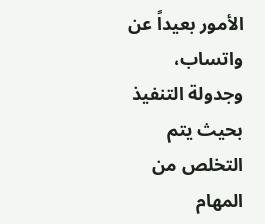الأمور بعيداً عن واتساب، وجدولة التنفيذ بحيث يتم التخلص من المهام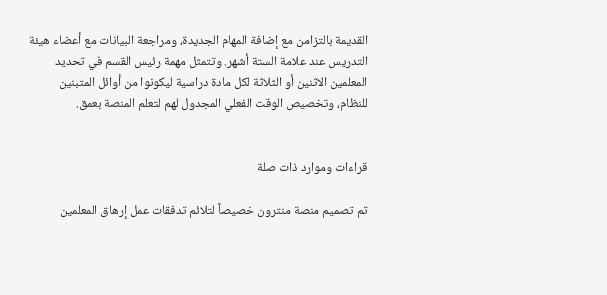القديمة بالتزامن مع إضافة المهام الجديدة، ومراجعة البيانات مع أعضاء هيئة التدريس عند علامة الستة أشهر. وتتمثل مهمة رئيس القسم في تحديد المعلمين الاثنين أو الثلاثة لكل مادة دراسية ليكونوا من أوائل المتبنين للنظام، وتخصيص الوقت الفعلي المجدول لهم لتعلم المنصة بعمق.


قراءات وموارد ذات صلة

تم تصميم منصة منترون خصيصاً لتلائم تدفقات عمل إرهاق المعلمين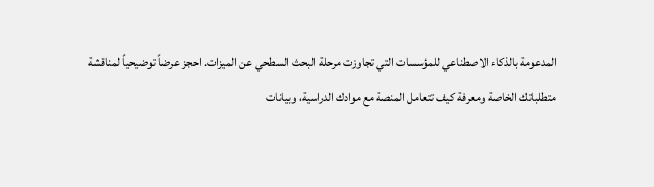المدعومة بالذكاء الاصطناعي للمؤسسات التي تجاوزت مرحلة البحث السطحي عن الميزات. احجز عرضاً توضيحياً لمناقشة متطلباتك الخاصة ومعرفة كيف تتعامل المنصة مع موادك الدراسية، وبيانات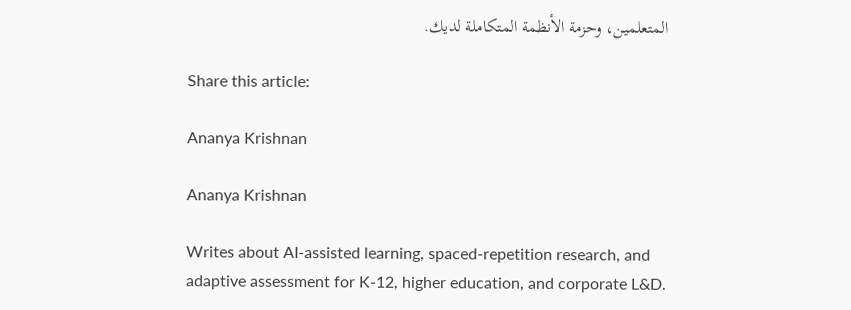المتعلمين، وحزمة الأنظمة المتكاملة لديك.

Share this article:

Ananya Krishnan

Ananya Krishnan

Writes about AI-assisted learning, spaced-repetition research, and adaptive assessment for K-12, higher education, and corporate L&D.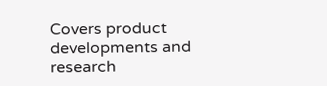Covers product developments and research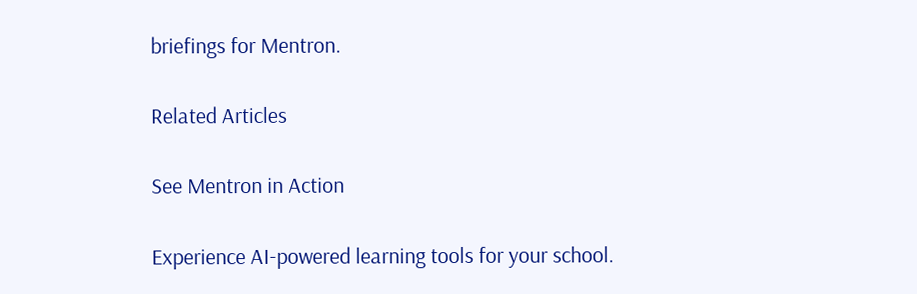briefings for Mentron.

Related Articles

See Mentron in Action

Experience AI-powered learning tools for your school.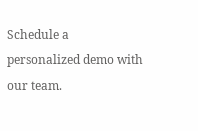Schedule a personalized demo with our team.